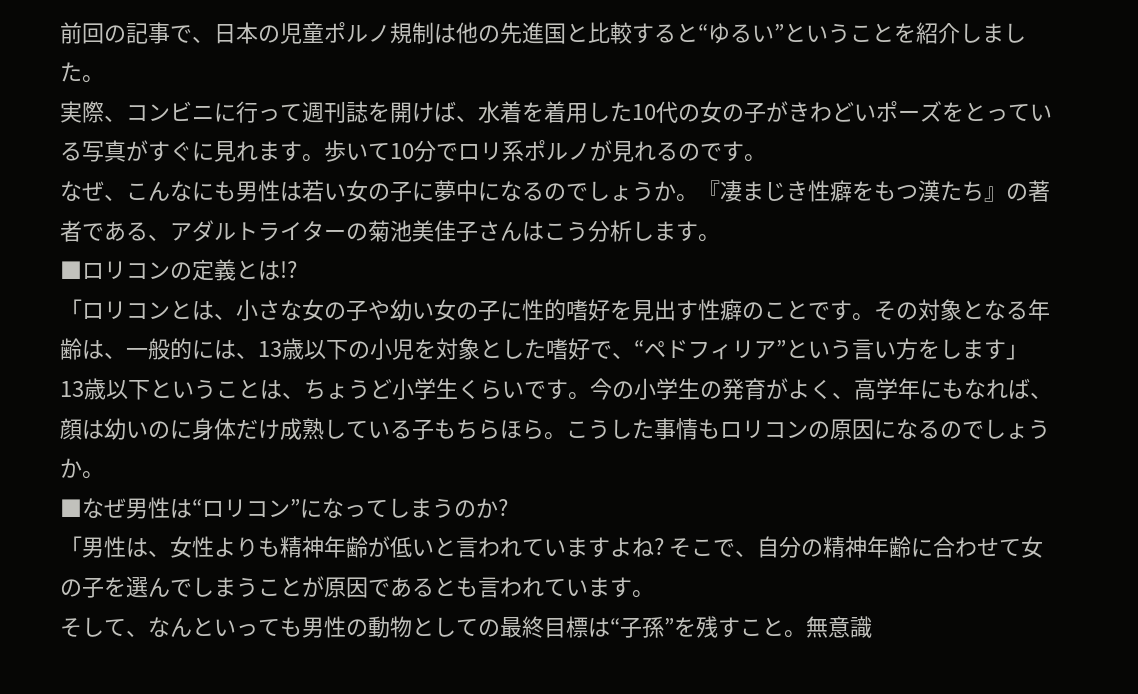前回の記事で、日本の児童ポルノ規制は他の先進国と比較すると“ゆるい”ということを紹介しました。
実際、コンビニに行って週刊誌を開けば、水着を着用した10代の女の子がきわどいポーズをとっている写真がすぐに見れます。歩いて10分でロリ系ポルノが見れるのです。
なぜ、こんなにも男性は若い女の子に夢中になるのでしょうか。『凄まじき性癖をもつ漢たち』の著者である、アダルトライターの菊池美佳子さんはこう分析します。
■ロリコンの定義とは!?
「ロリコンとは、小さな女の子や幼い女の子に性的嗜好を見出す性癖のことです。その対象となる年齢は、一般的には、13歳以下の小児を対象とした嗜好で、“ペドフィリア”という言い方をします」
13歳以下ということは、ちょうど小学生くらいです。今の小学生の発育がよく、高学年にもなれば、顔は幼いのに身体だけ成熟している子もちらほら。こうした事情もロリコンの原因になるのでしょうか。
■なぜ男性は“ロリコン”になってしまうのか?
「男性は、女性よりも精神年齢が低いと言われていますよね? そこで、自分の精神年齢に合わせて女の子を選んでしまうことが原因であるとも言われています。
そして、なんといっても男性の動物としての最終目標は“子孫”を残すこと。無意識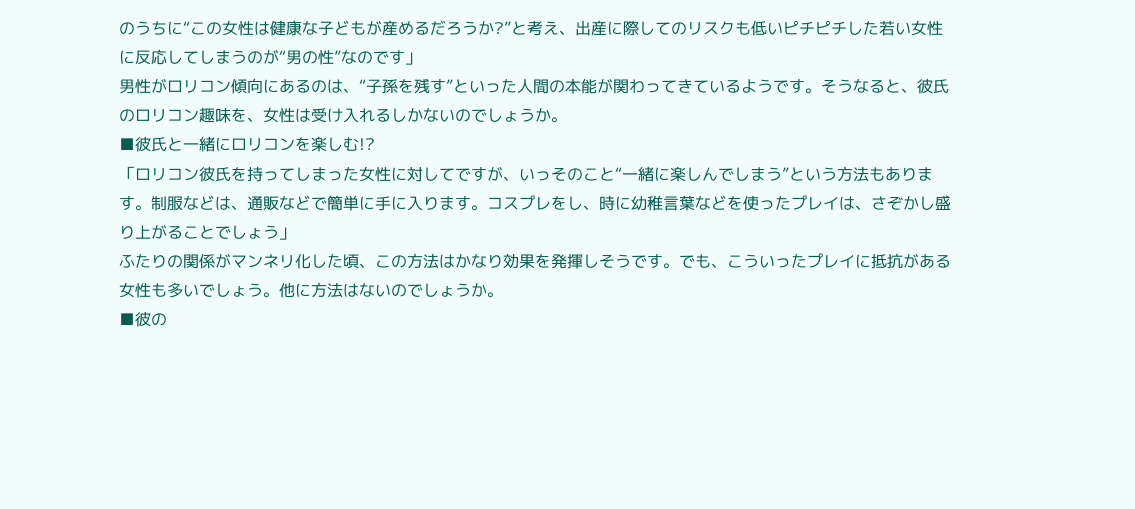のうちに“この女性は健康な子どもが産めるだろうか?”と考え、出産に際してのリスクも低いピチピチした若い女性に反応してしまうのが“男の性”なのです」
男性がロリコン傾向にあるのは、“子孫を残す”といった人間の本能が関わってきているようです。そうなると、彼氏のロリコン趣味を、女性は受け入れるしかないのでしょうか。
■彼氏と一緒にロリコンを楽しむ!?
「ロリコン彼氏を持ってしまった女性に対してですが、いっそのこと“一緒に楽しんでしまう”という方法もあります。制服などは、通販などで簡単に手に入ります。コスプレをし、時に幼稚言葉などを使ったプレイは、さぞかし盛り上がることでしょう」
ふたりの関係がマンネリ化した頃、この方法はかなり効果を発揮しそうです。でも、こういったプレイに抵抗がある女性も多いでしょう。他に方法はないのでしょうか。
■彼の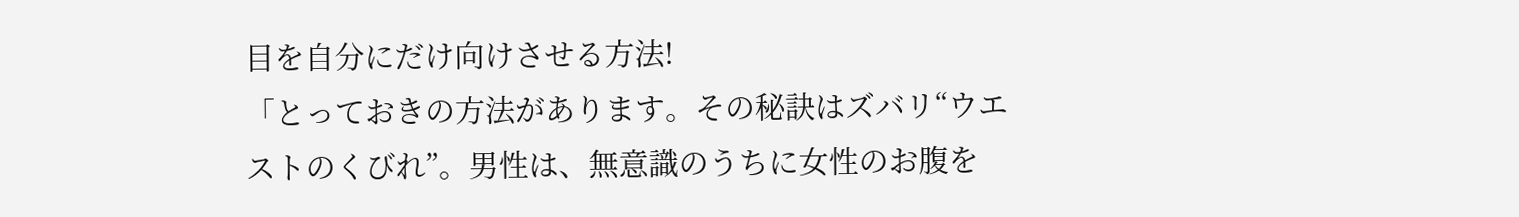目を自分にだけ向けさせる方法!
「とっておきの方法があります。その秘訣はズバリ“ウエストのくびれ”。男性は、無意識のうちに女性のお腹を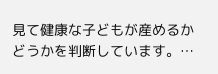見て健康な子どもが産めるかどうかを判断しています。…